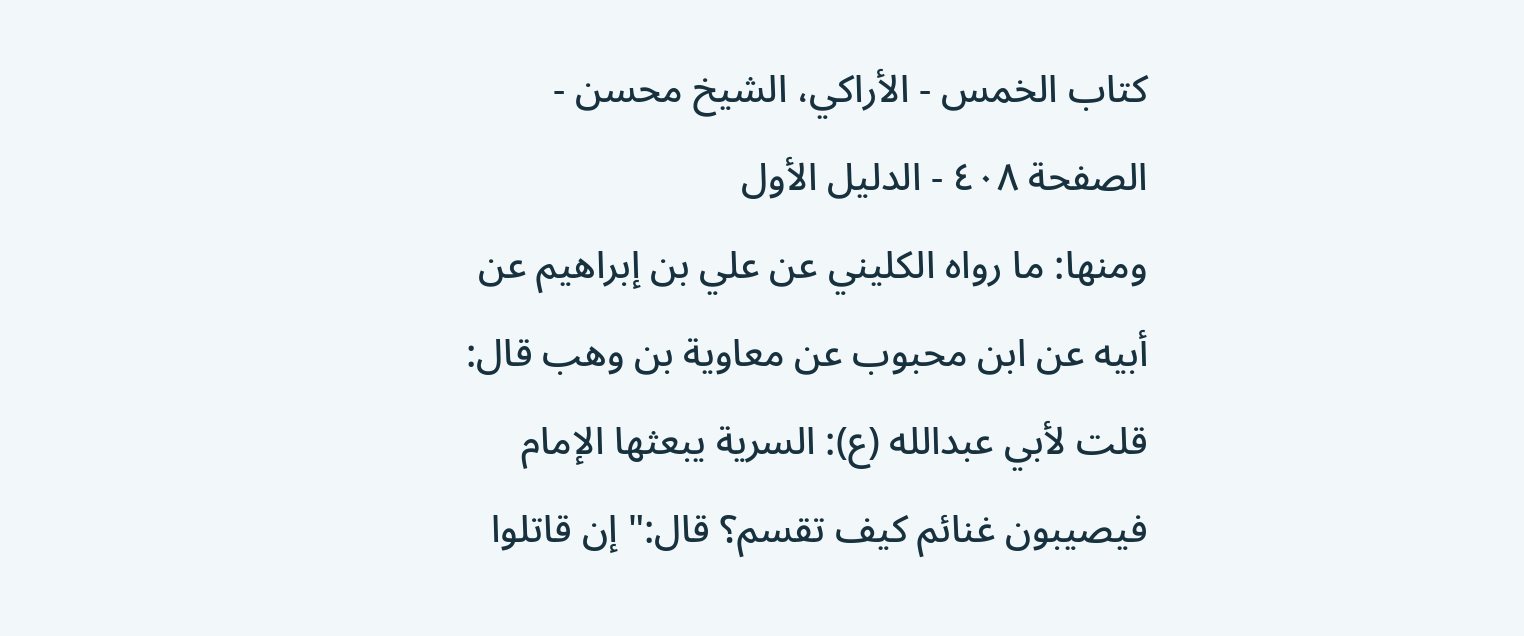كتاب الخمس - الأراكي، الشيخ محسن - الصفحة ٤٠٨ - الدليل الأول
ومنها: ما رواه الكليني عن علي بن إبراهيم عن أبيه عن ابن محبوب عن معاوية بن وهب قال: قلت لأبي عبدالله (ع): السرية يبعثها الإمام فيصيبون غنائم كيف تقسم؟ قال:" إن قاتلوا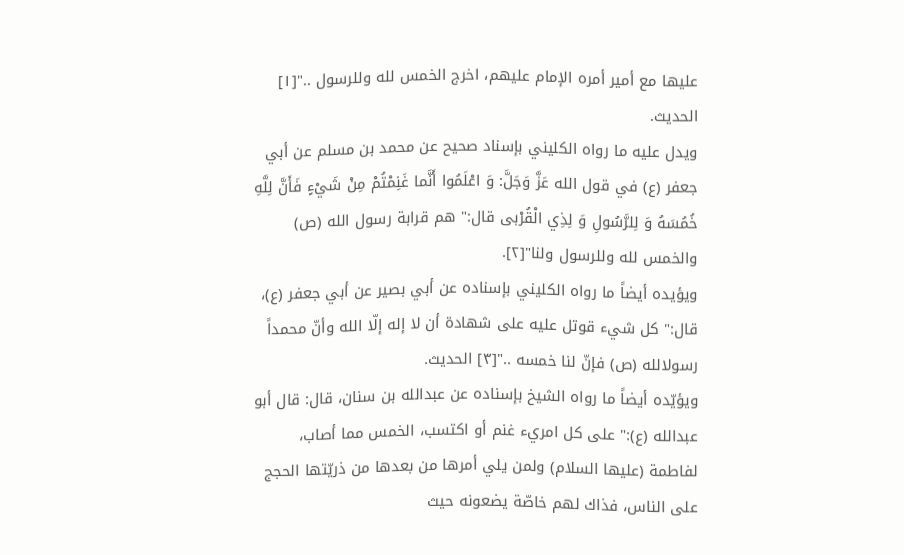عليها مع أمير أمره الإمام عليهم، اخرج الخمس لله وللرسول .."[١] الحديث.
ويدل عليه ما رواه الكليني بإسناد صحيح عن محمد بن مسلم عن أبي جعفر (ع) في قول الله عَزَّ وَجَلَّ: وَ اعْلَمُوا أَنَّما غَنِمْتُمْ مِنْ شَيْءٍ فَأَنَّ لِلَّهِ خُمُسَهُ وَ لِلرَّسُولِ وَ لِذِي الْقُرْبى قال:" هم قرابة رسول الله (ص) والخمس لله وللرسول ولنا"[٢].
ويؤيده أيضاً ما رواه الكليني بإسناده عن أبي بصير عن أبي جعفر (ع)، قال:" كل شيء قوتل عليه على شهادة أن لا إله إلّا الله وأنّ محمداً رسولالله (ص) فإنّ لنا خمسه .."[٣] الحديث.
ويؤيّده أيضاً ما رواه الشيخ بإسناده عن عبدالله بن سنان، قال: قال أبو عبدالله (ع):" على كل امريء غنم أو اكتسب، الخمس مما أصاب، لفاطمة (عليها السلام) ولمن يلي أمرها من بعدها من ذريّتها الحجج على الناس، فذاك لهم خاصّة يضعونه حيث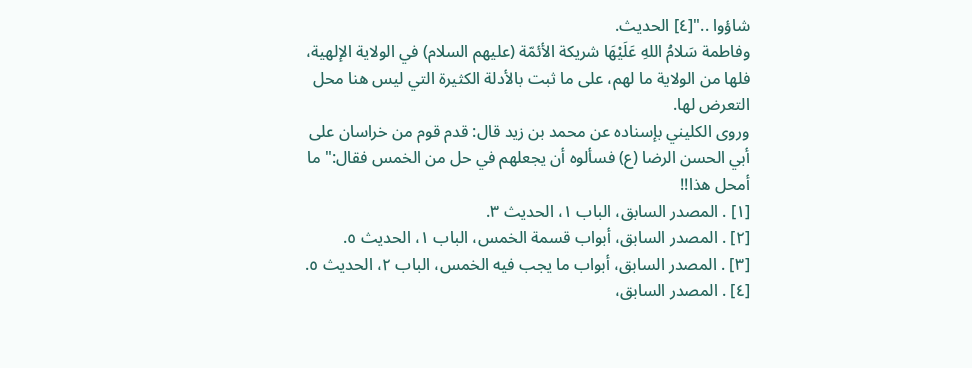شاؤوا .."[٤] الحديث.
وفاطمة سَلامُ اللهِ عَلَيْهَا شريكة الأئمّة (عليهم السلام) في الولاية الإلهية، فلها من الولاية ما لهم، على ما ثبت بالأدلة الكثيرة التي ليس هنا محل التعرض لها.
وروى الكليني بإسناده عن محمد بن زيد قال: قدم قوم من خراسان على أبي الحسن الرضا (ع) فسألوه أن يجعلهم في حل من الخمس فقال:" ما أمحل هذا!!
[١] . المصدر السابق، الباب ١، الحديث ٣.
[٢] . المصدر السابق، أبواب قسمة الخمس، الباب ١، الحديث ٥.
[٣] . المصدر السابق، أبواب ما يجب فيه الخمس، الباب ٢، الحديث ٥.
[٤] . المصدر السابق،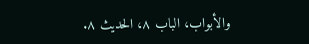والأبواب، الباب ٨، الحديث ٨.